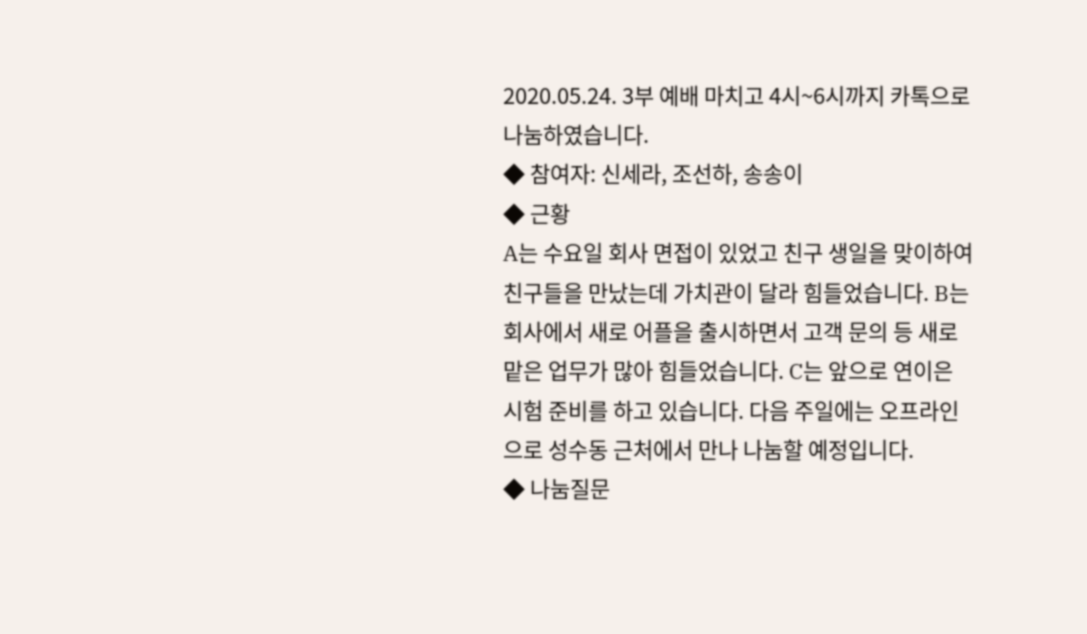2020.05.24. 3부 예배 마치고 4시~6시까지 카톡으로 나눔하였습니다.
◆ 참여자: 신세라, 조선하, 송송이
◆ 근황
A는 수요일 회사 면접이 있었고 친구 생일을 맞이하여 친구들을 만났는데 가치관이 달라 힘들었습니다. B는 회사에서 새로 어플을 출시하면서 고객 문의 등 새로 맡은 업무가 많아 힘들었습니다. C는 앞으로 연이은 시험 준비를 하고 있습니다. 다음 주일에는 오프라인으로 성수동 근처에서 만나 나눔할 예정입니다.
◆ 나눔질문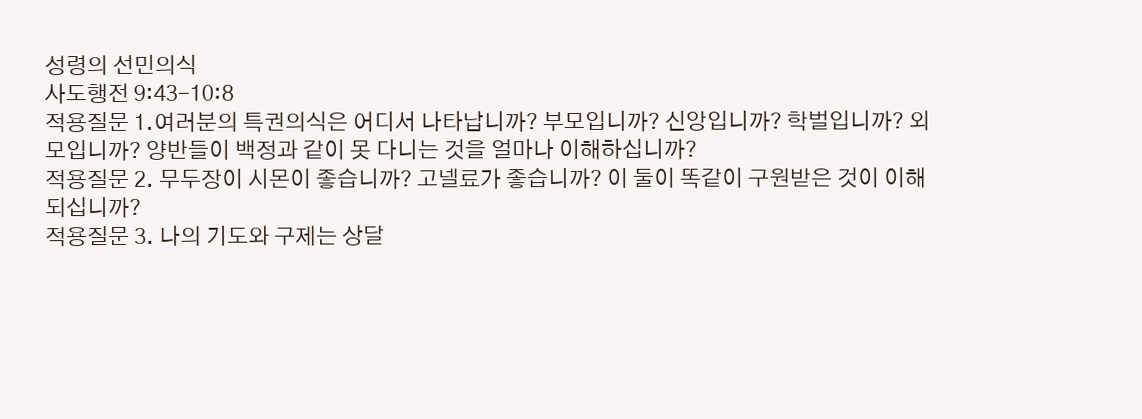성령의 선민의식
사도행전 9:43-10:8
적용질문 1.여러분의 특권의식은 어디서 나타납니까? 부모입니까? 신앙입니까? 학벌입니까? 외모입니까? 양반들이 백정과 같이 못 다니는 것을 얼마나 이해하십니까?
적용질문 2. 무두장이 시몬이 좋습니까? 고넬료가 좋습니까? 이 둘이 똑같이 구원받은 것이 이해되십니까?
적용질문 3. 나의 기도와 구제는 상달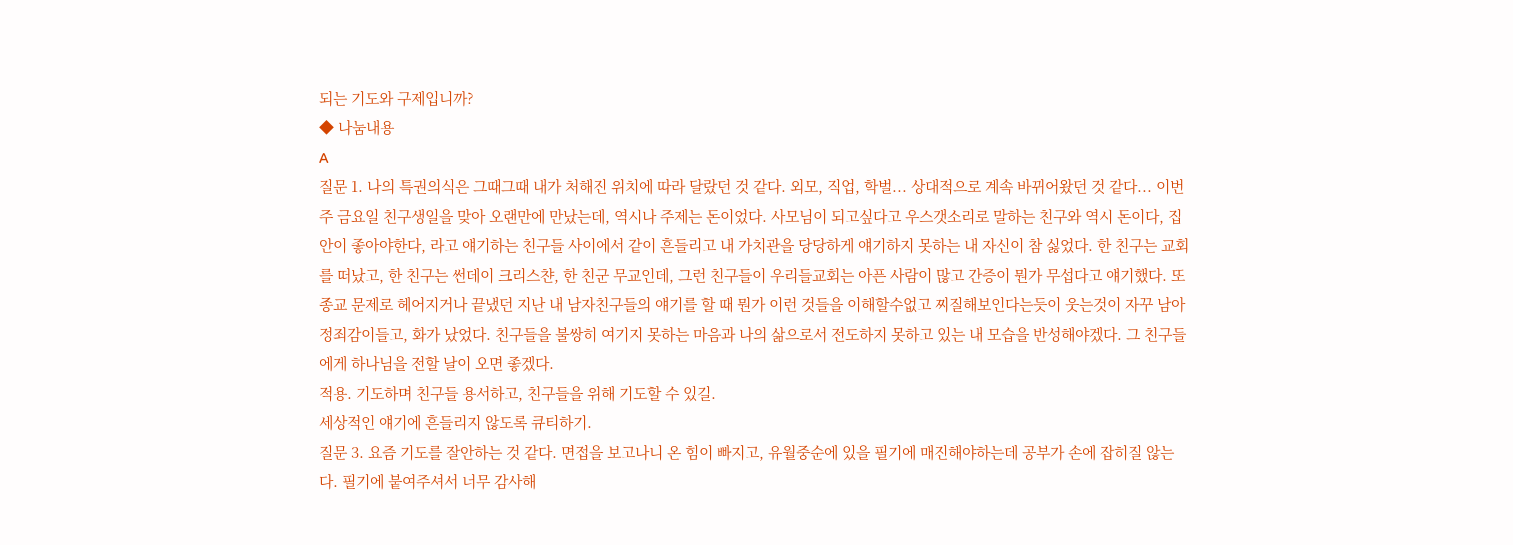되는 기도와 구제입니까?
◆ 나눔내용
A
질문 1. 나의 특권의식은 그때그때 내가 처해진 위치에 따라 달랐던 것 같다. 외모, 직업, 학벌... 상대적으로 계속 바뀌어왔던 것 같다... 이번주 금요일 친구생일을 맞아 오랜만에 만났는데, 역시나 주제는 돈이었다. 사모님이 되고싶다고 우스갯소리로 말하는 친구와 역시 돈이다, 집안이 좋아야한다, 라고 얘기하는 친구들 사이에서 같이 흔들리고 내 가치관을 당당하게 얘기하지 못하는 내 자신이 참 싫었다. 한 친구는 교회를 떠났고, 한 친구는 썬데이 크리스챤, 한 친군 무교인데, 그런 친구들이 우리들교회는 아픈 사람이 많고 간증이 뭔가 무섭다고 얘기했다. 또 종교 문제로 헤어지거나 끝냈던 지난 내 남자친구들의 얘기를 할 때 뭔가 이런 것들을 이해할수없고 찌질해보인다는듯이 웃는것이 자꾸 남아 정죄감이들고, 화가 났었다. 친구들을 불쌍히 여기지 못하는 마음과 나의 삶으로서 전도하지 못하고 있는 내 모습을 반성해야겠다. 그 친구들에게 하나님을 전할 날이 오면 좋겠다.
적용. 기도하며 친구들 용서하고, 친구들을 위해 기도할 수 있길.
세상적인 얘기에 흔들리지 않도록 큐티하기.
질문 3. 요즘 기도를 잘안하는 것 같다. 면접을 보고나니 온 힘이 빠지고, 유월중순에 있을 필기에 매진해야하는데 공부가 손에 잡히질 않는다. 필기에 붙여주셔서 너무 감사해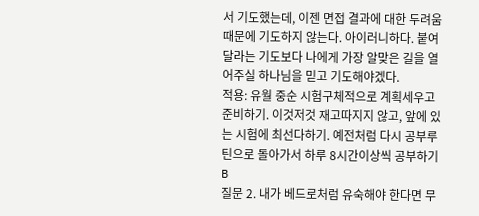서 기도했는데, 이젠 면접 결과에 대한 두려움때문에 기도하지 않는다. 아이러니하다. 붙여달라는 기도보다 나에게 가장 알맞은 길을 열어주실 하나님을 믿고 기도해야겠다.
적용: 유월 중순 시험구체적으로 계획세우고 준비하기. 이것저것 재고따지지 않고, 앞에 있는 시험에 최선다하기. 예전처럼 다시 공부루틴으로 돌아가서 하루 8시간이상씩 공부하기
B
질문 2. 내가 베드로처럼 유숙해야 한다면 무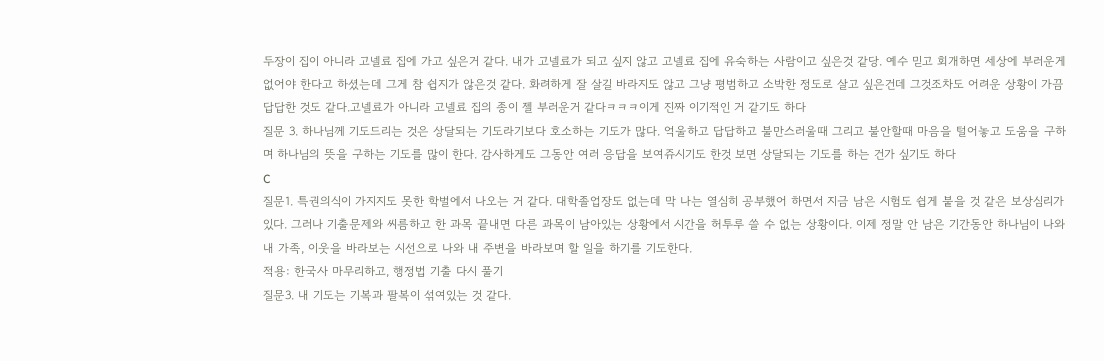두장이 집이 아니라 고넬료 집에 가고 싶은거 같다. 내가 고넬료가 되고 싶지 않고 고넬료 집에 유숙하는 사람이고 싶은것 같당. 예수 믿고 회개하면 세상에 부러운게 없어야 한다고 하셨는데 그게 참 쉽지가 않은것 같다. 화려하게 잘 살길 바라지도 않고 그냥 평범하고 소박한 정도로 살고 싶은건데 그것조차도 어려운 상황이 가끔 답답한 것도 같다.고넬료가 아니라 고넬료 집의 종이 젤 부러운거 같다ㅋㅋㅋ이게 진짜 이기적인 거 같기도 하다
질문 3. 하나님께 기도드리는 것은 상달되는 기도라기보다 호소하는 기도가 많다. 억울하고 답답하고 불만스러울때 그리고 불안할때 마음을 털어놓고 도움을 구하며 하나님의 뜻을 구하는 기도를 많이 한다. 감사하게도 그동안 여러 응답을 보여쥬시기도 한것 보면 상달되는 기도를 하는 건가 싶기도 하다
C
질문1. 특권의식이 가지지도 못한 학벌에서 나오는 거 같다. 대학졸업장도 없는데 막 나는 열심히 공부했어 하면서 지금 남은 시험도 쉽게 붙을 것 같은 보상심리가 있다. 그러나 기출문제와 씨름하고 한 과목 끝내면 다른 과목이 남아있는 상황에서 시간을 허투루 쓸 수 없는 상황이다. 이제 정말 안 남은 기간동안 하나님이 나와 내 가족, 이웃을 바라보는 시선으로 나와 내 주변을 바라보며 할 일을 하기를 기도한다.
적용: 한국사 마무리하고, 행정법 기출 다시 풀기
질문3. 내 기도는 기복과 팔복이 섞여있는 것 같다.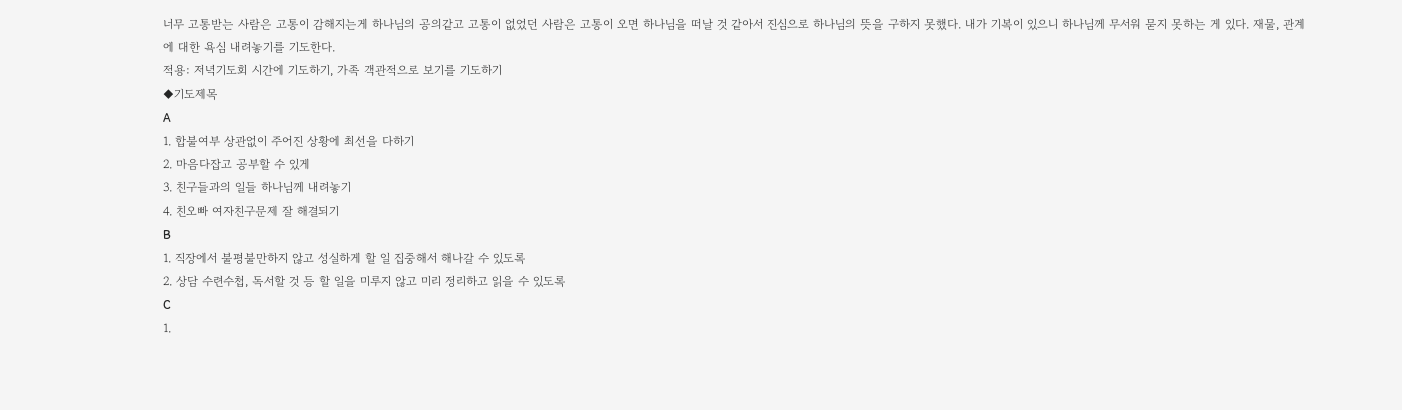너무 고통받는 사람은 고통이 감해지는게 하나님의 공의같고 고통이 없었던 사람은 고통이 오면 하나님을 떠날 것 같아서 진심으로 하나님의 뜻을 구하지 못했다. 내가 기복이 있으니 하나님께 무서워 묻지 못하는 게 있다. 재물, 관계에 대한 욕심 내려놓기를 기도한다.
적용: 저녁기도회 시간에 기도하기, 가족 객관적으로 보기를 기도하기
◆기도제목
A
1. 합불여부 상관없이 주어진 상황에 최선을 다하기
2. 마음다잡고 공부할 수 있게
3. 친구들과의 일들 하나님께 내려놓기
4. 친오빠 여자친구문제 잘 해결되기
B
1. 직장에서 불평불만하지 않고 성실하게 할 일 집중해서 해나갈 수 있도록
2. 상담 수련수첩, 독서할 것 등 할 일을 미루지 않고 미리 정리하고 읽을 수 있도록
C
1.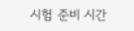시험 준비 시간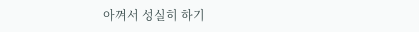아껴서 성실히 하기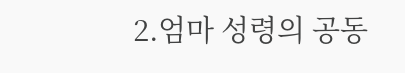2.엄마 성령의 공동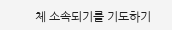체 소속되기를 기도하기